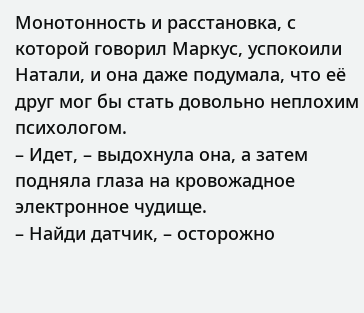Монотонность и расстановка, с которой говорил Маркус, успокоили Натали, и она даже подумала, что её друг мог бы стать довольно неплохим психологом.
– Идет, – выдохнула она, а затем подняла глаза на кровожадное электронное чудище.
– Найди датчик, – осторожно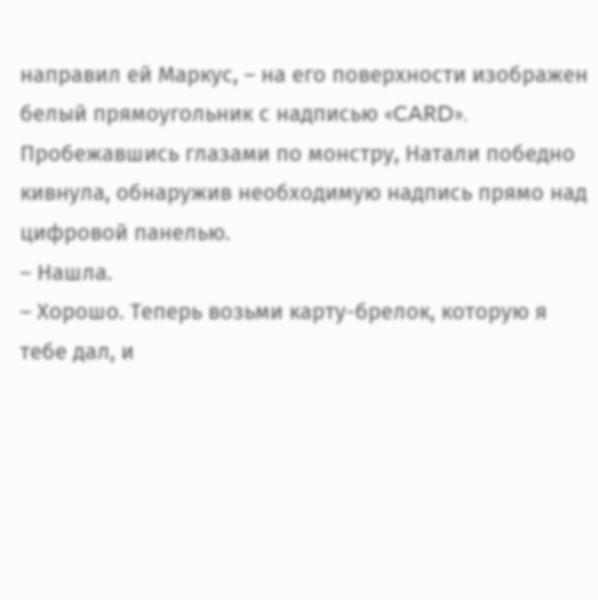направил ей Маркус, – на его поверхности изображен белый прямоугольник с надписью «CARD».
Пробежавшись глазами по монстру, Натали победно кивнула, обнаружив необходимую надпись прямо над цифровой панелью.
– Нашла.
– Хорошо. Теперь возьми карту-брелок, которую я тебе дал, и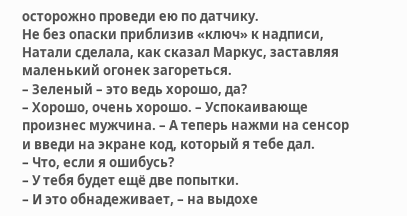осторожно проведи ею по датчику.
Не без опаски приблизив «ключ» к надписи, Натали сделала, как сказал Маркус, заставляя маленький огонек загореться.
– Зеленый – это ведь хорошо, да?
– Хорошо, очень хорошо. – Успокаивающе произнес мужчина. – А теперь нажми на сенсор и введи на экране код, который я тебе дал.
– Что, если я ошибусь?
– У тебя будет ещё две попытки.
– И это обнадеживает, – на выдохе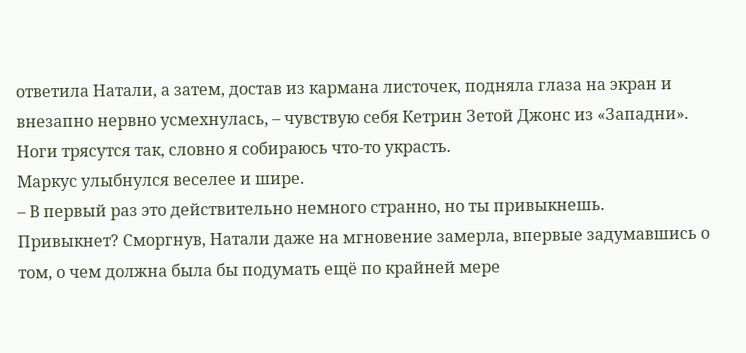ответила Натали, а затем, достав из кармана листочек, подняла глаза на экран и внезапно нервно усмехнулась, – чувствую себя Кетрин Зетой Джонс из «Западни». Ноги трясутся так, словно я собираюсь что-то украсть.
Маркус улыбнулся веселее и шире.
– В первый раз это действительно немного странно, но ты привыкнешь.
Привыкнет? Сморгнув, Натали даже на мгновение замерла, впервые задумавшись о том, о чем должна была бы подумать ещё по крайней мере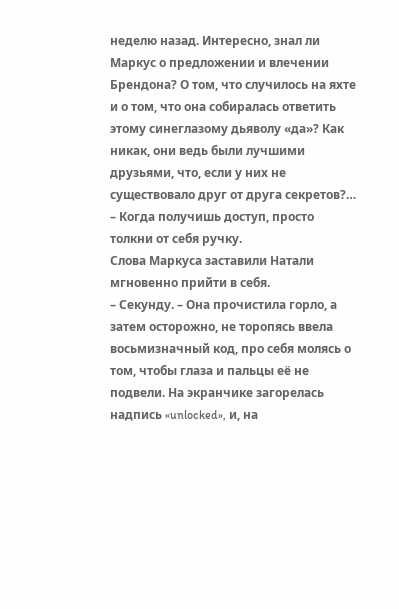неделю назад. Интересно, знал ли Маркус о предложении и влечении Брендона? О том, что случилось на яхте и о том, что она собиралась ответить этому синеглазому дьяволу «да»? Как никак, они ведь были лучшими друзьями, что, если у них не существовало друг от друга секретов?…
– Когда получишь доступ, просто толкни от себя ручку.
Слова Маркуса заставили Натали мгновенно прийти в себя.
– Секунду. – Она прочистила горло, а затем осторожно, не торопясь ввела восьмизначный код, про себя молясь о том, чтобы глаза и пальцы её не подвели. На экранчике загорелась надпись «unlocked», и, на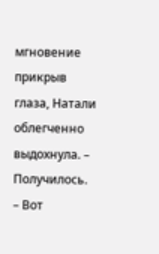мгновение прикрыв глаза, Натали облегченно выдохнула. – Получилось.
– Вот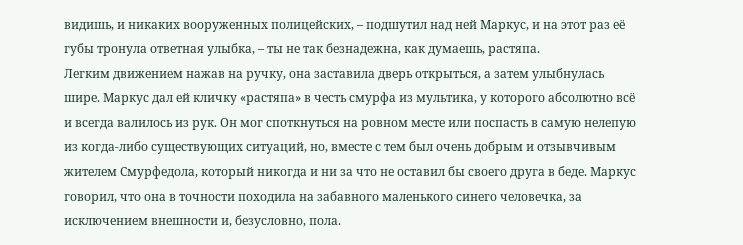видишь, и никаких вооруженных полицейских, – подшутил над ней Маркус, и на этот раз её губы тронула ответная улыбка, – ты не так безнадежна, как думаешь, растяпа.
Легким движением нажав на ручку, она заставила дверь открыться, а затем улыбнулась шире. Маркус дал ей кличку «растяпа» в честь смурфа из мультика, у которого абсолютно всё и всегда валилось из рук. Он мог споткнуться на ровном месте или поспасть в самую нелепую из когда-либо существующих ситуаций, но, вместе с тем был очень добрым и отзывчивым жителем Смурфедола, который никогда и ни за что не оставил бы своего друга в беде. Маркус говорил, что она в точности походила на забавного маленького синего человечка, за исключением внешности и, безусловно, пола.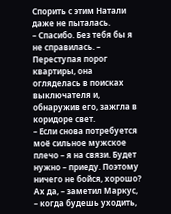Спорить с этим Натали даже не пыталась.
– Спасибо. Без тебя бы я не справилась. – Переступая порог квартиры, она огляделась в поисках выключателя и, обнаружив его, зажгла в коридоре свет.
– Если снова потребуется моё сильное мужское плечо – я на связи. Будет нужно – приеду. Поэтому ничего не бойся, хорошо? Ах да, – заметил Маркус, – когда будешь уходить,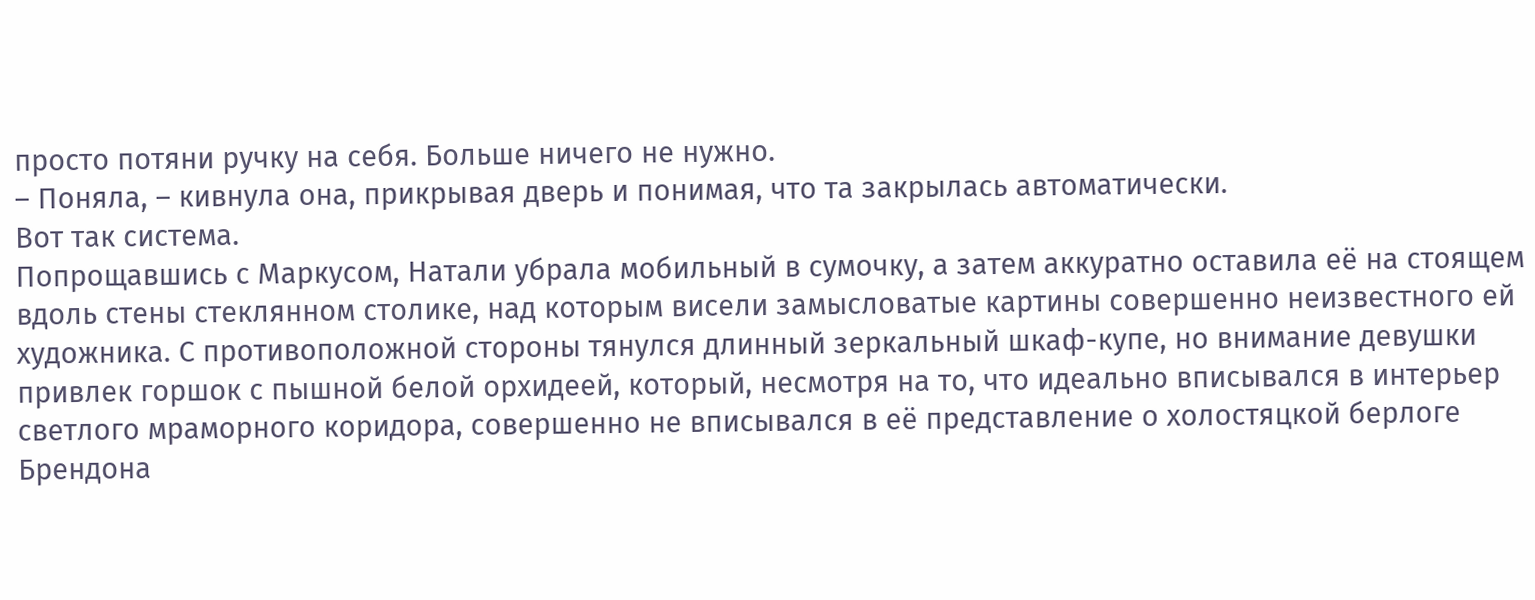просто потяни ручку на себя. Больше ничего не нужно.
– Поняла, – кивнула она, прикрывая дверь и понимая, что та закрылась автоматически.
Вот так система.
Попрощавшись с Маркусом, Натали убрала мобильный в сумочку, а затем аккуратно оставила её на стоящем вдоль стены стеклянном столике, над которым висели замысловатые картины совершенно неизвестного ей художника. С противоположной стороны тянулся длинный зеркальный шкаф-купе, но внимание девушки привлек горшок с пышной белой орхидеей, который, несмотря на то, что идеально вписывался в интерьер светлого мраморного коридора, совершенно не вписывался в её представление о холостяцкой берлоге Брендона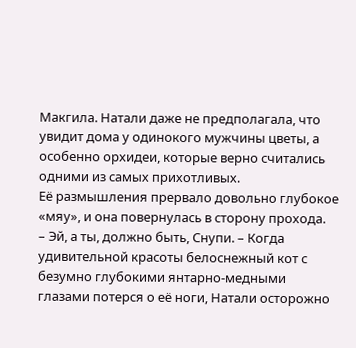Макгила. Натали даже не предполагала, что увидит дома у одинокого мужчины цветы, а особенно орхидеи, которые верно считались одними из самых прихотливых.
Её размышления прервало довольно глубокое «мяу», и она повернулась в сторону прохода.
– Эй, а ты, должно быть, Снупи. – Когда удивительной красоты белоснежный кот с безумно глубокими янтарно-медными глазами потерся о её ноги, Натали осторожно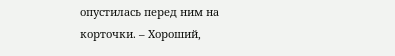опустилась перед ним на корточки. – Хороший,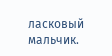ласковый мальчик.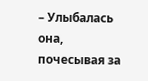– Улыбалась она, почесывая за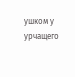ушком у урчащего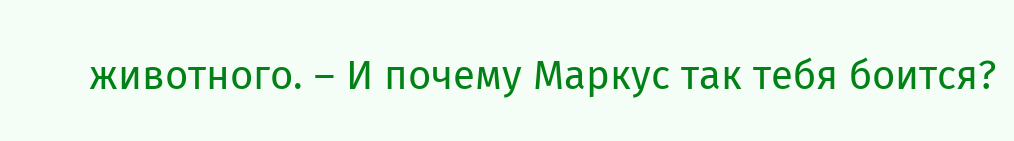животного. – И почему Маркус так тебя боится?